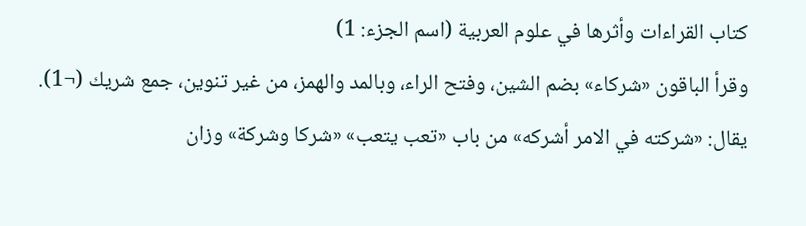كتاب القراءات وأثرها في علوم العربية (اسم الجزء: 1)
وقرأ الباقون «شركاء» بضم الشين، وفتح الراء، وبالمد والهمز، من غير تنوين، جمع شريك (¬1).
يقال: «شركته في الامر أشركه» من باب «تعب يتعب» «شركا وشركة» وزان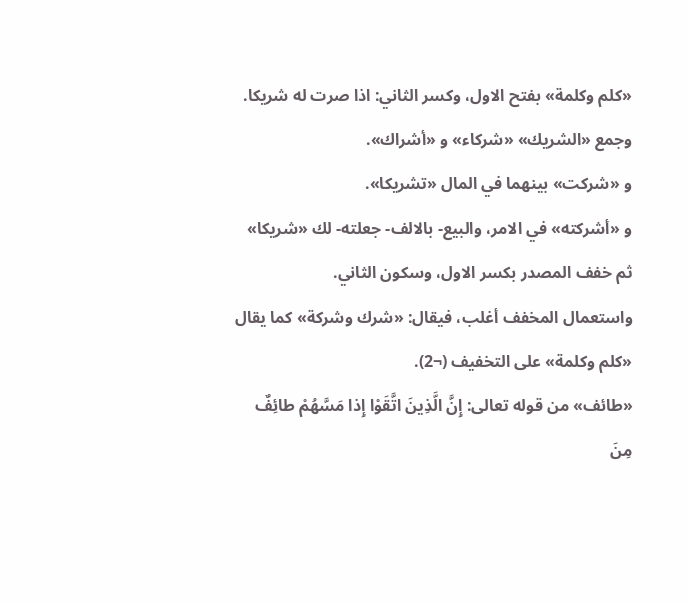«كلم وكلمة» بفتح الاول، وكسر الثاني: اذا صرت له شريكا.
وجمع «الشريك» «شركاء» و «أشراك».
و «شركت» بينهما في المال «تشريكا».
و «أشركته» في الامر، والبيع- بالالف- جعلته- لك «شريكا» ثم خفف المصدر بكسر الاول، وسكون الثاني.
واستعمال المخفف أغلب، فيقال: «شرك وشركة» كما يقال «كلم وكلمة» على التخفيف (¬2).
«طائف» من قوله تعالى: إِنَّ الَّذِينَ اتَّقَوْا إِذا مَسَّهُمْ طائِفٌ مِنَ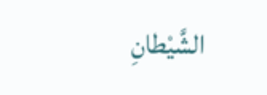الشَّيْطانِ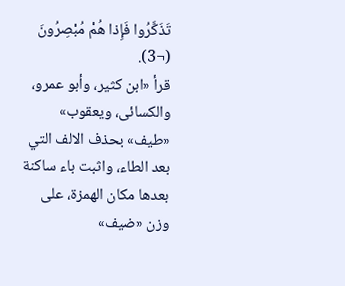تَذَكَّرُوا فَإِذا هُمْ مُبْصِرُونَ (¬3).
قرأ «ابن كثير، وأبو عمرو، والكسائى، ويعقوب» «طيف» بحذف الالف التي بعد الطاء، واثبت باء ساكنة بعدها مكان الهمزة، على وزن «ضيف»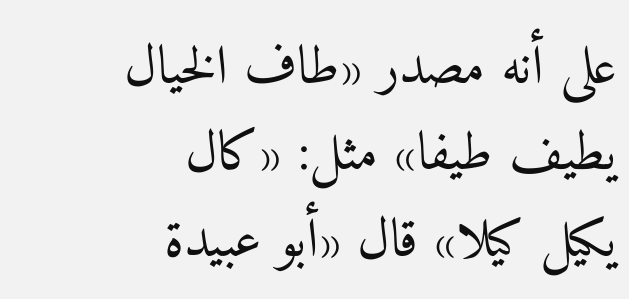على أنه مصدر «طاف الخيال يطيف طيفا» مثل: «كال يكيل كيلا» قال «أبو عبيدة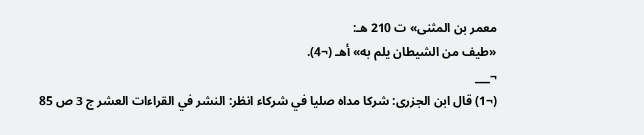معمر بن المثنى» ت 210 هـ:
«طيف من الشيطان يلم به» أهـ (¬4).
¬___
(¬1) قال ابن الجزرى: شركا مداه صليا في شركاء انظر: النشر في القراءات العشر ج 3 ص 85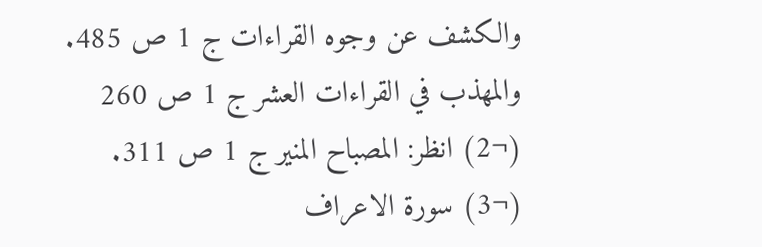والكشف عن وجوه القراءات ج 1 ص 485.
والمهذب في القراءات العشر ج 1 ص 260
(¬2) انظر: المصباح المنير ج 1 ص 311.
(¬3) سورة الاعراف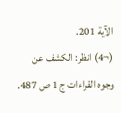الآية 201.
(¬4) انظر: الكشف عن وجوه القراءات ج 1 ص 487.